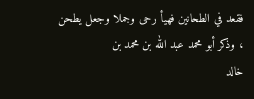فقعد في الطحانين فهيأ رحى وجملا وجعل يطحن ، وذكر أبو محمد عبد الله بن محمد بن
خالد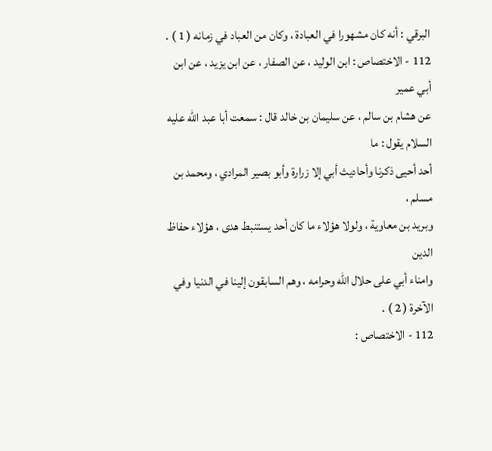البرقي : أنه كان مشهورا في العبادة ، وكان من العباد في زمانه ( 1 ) .
112 - الاختصاص : ابن الوليد ، عن الصفار ، عن ابن يزيد ، عن ابن أبي عمير
عن هشام بن سالم ، عن سليمان بن خالد قال : سمعت أبا عبد الله عليه السلام يقول : ما
أحد أحيى ذكرنا وأحاديث أبي إلا زرارة وأبو بصير المرادي ، ومحمد بن مسلم ،
وبريد بن معاوية ، ولولا هؤلاء ما كان أحد يستنبط هدى ، هؤلاء حفاظ الدين
وامناء أبي على حلال الله وحرامه ، وهم السابقون إلينا في الدنيا وفي الآخرة ( 2 ) .
112 - الاختصاص :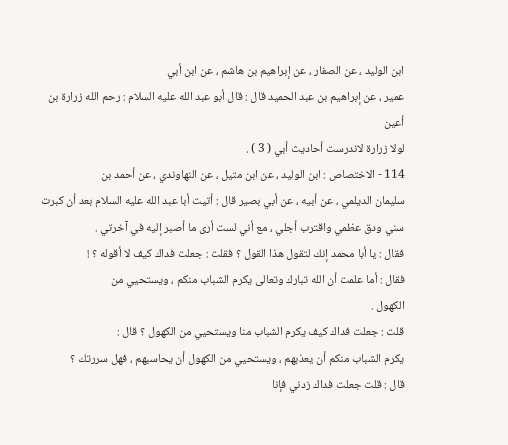ابن الوليد ، عن الصفار ، عن إبراهيم بن هاشم ، عن ابن أبي
عمير ، عن إبراهيم بن عبد الحميد قال : قال أبو عبد الله عليه السلام : رحم الله زرارة بن أعين
لولا زرارة لاندرست أحاديث أبي ( 3 ) .
114 - الاختصاص : ابن الوليد ، عن ابن متيل ، عن النهاوندي ، عن أحمد بن
سليمان الديلمي ، عن أبيه ، عن أبي بصير قال : أتيت أبا عبد الله عليه السلام بعد أن كبرت
سني ودق عظمي واقترب أجلي ، مع أني لست أرى ما أصبر إليه في آخرتي .
فقال : يا أبا محمد إنك لتقول هذا القول ؟ فقلت : جعلت فداك كيف لا أقوله ؟ !
فقال : أما علمت أن الله تبارك وتعالى يكرم الشباب منكم ، ويستحيي من
الكهول .
قلت : جعلت فداك كيف يكرم الشباب منا ويستحيي من الكهول ؟ قال :
يكرم الشباب منكم أن يعذبهم ، ويستحيي من الكهول أن يحاسبهم ، فهل سررتك ؟
قال : قلت جعلت فداك زدني فإنا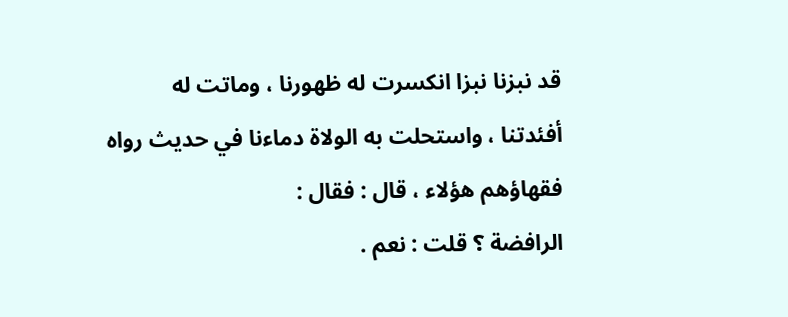قد نبزنا نبزا انكسرت له ظهورنا ، وماتت له
أفئدتنا ، واستحلت به الولاة دماءنا في حديث رواه فقهاؤهم هؤلاء ، قال : فقال :
الرافضة ؟ قلت : نعم .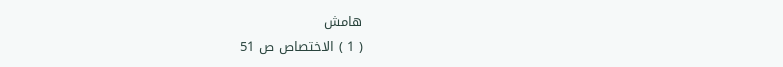هامش
( 1 ) الاختصاص ص 51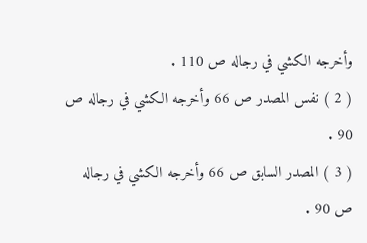وأخرجه الكشي في رجاله ص 110 .
( 2 ) نفس المصدر ص 66 وأخرجه الكشي في رجاله ص 90 .
( 3 ) المصدر السابق ص 66 وأخرجه الكشي في رجاله ص 90 .